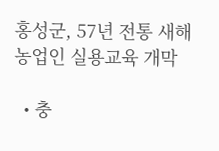홍성군, 57년 전통 새해농업인 실용교육 개막

  • 충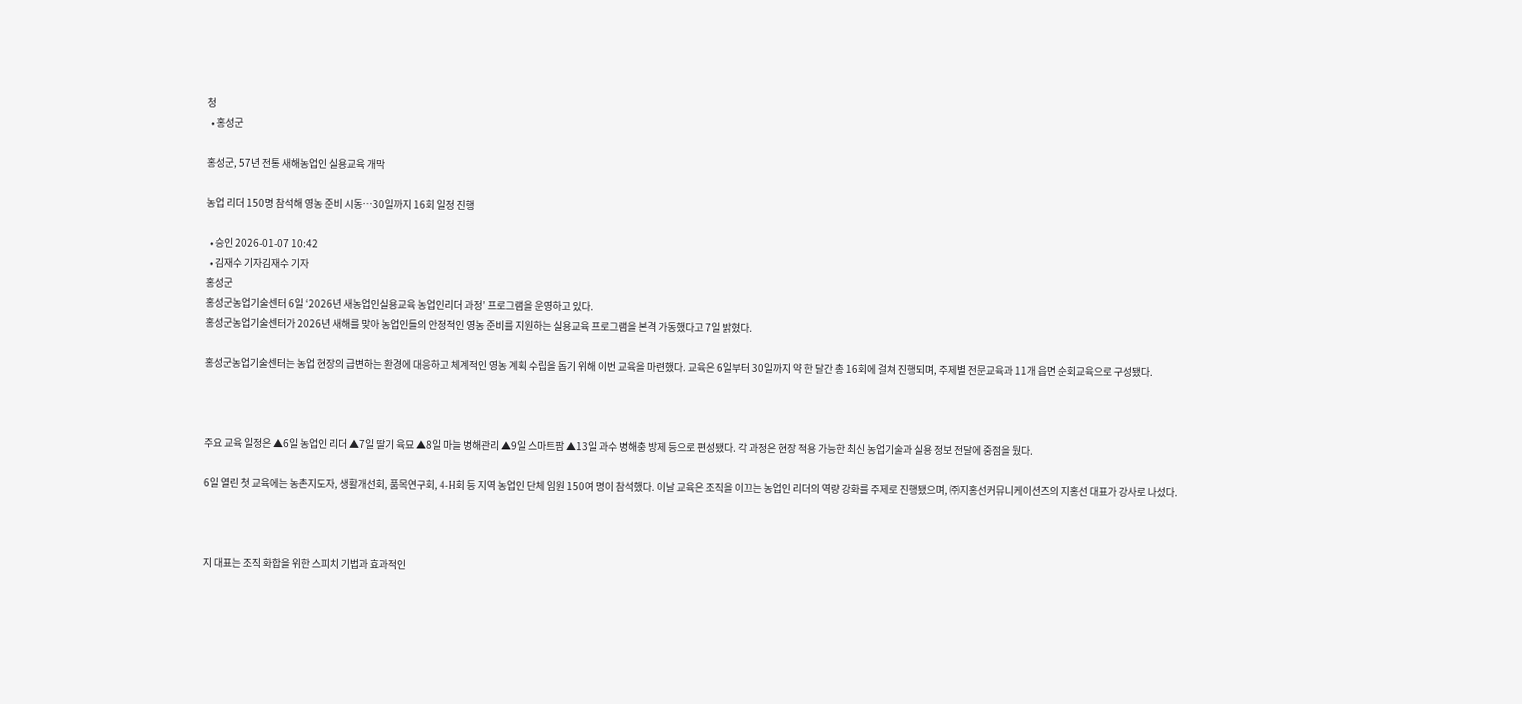청
  • 홍성군

홍성군, 57년 전통 새해농업인 실용교육 개막

농업 리더 150명 참석해 영농 준비 시동…30일까지 16회 일정 진행

  • 승인 2026-01-07 10:42
  • 김재수 기자김재수 기자
홍성군
홍성군농업기술센터 6일 ‘2026년 새농업인실용교육 농업인리더 과정’ 프로그램을 운영하고 있다.
홍성군농업기술센터가 2026년 새해를 맞아 농업인들의 안정적인 영농 준비를 지원하는 실용교육 프로그램을 본격 가동했다고 7일 밝혔다.

홍성군농업기술센터는 농업 현장의 급변하는 환경에 대응하고 체계적인 영농 계획 수립을 돕기 위해 이번 교육을 마련했다. 교육은 6일부터 30일까지 약 한 달간 총 16회에 걸쳐 진행되며, 주제별 전문교육과 11개 읍면 순회교육으로 구성됐다.



주요 교육 일정은 ▲6일 농업인 리더 ▲7일 딸기 육묘 ▲8일 마늘 병해관리 ▲9일 스마트팜 ▲13일 과수 병해충 방제 등으로 편성됐다. 각 과정은 현장 적용 가능한 최신 농업기술과 실용 정보 전달에 중점을 뒀다.

6일 열린 첫 교육에는 농촌지도자, 생활개선회, 품목연구회, 4-H회 등 지역 농업인 단체 임원 150여 명이 참석했다. 이날 교육은 조직을 이끄는 농업인 리더의 역량 강화를 주제로 진행됐으며, ㈜지홍선커뮤니케이션즈의 지홍선 대표가 강사로 나섰다.



지 대표는 조직 화합을 위한 스피치 기법과 효과적인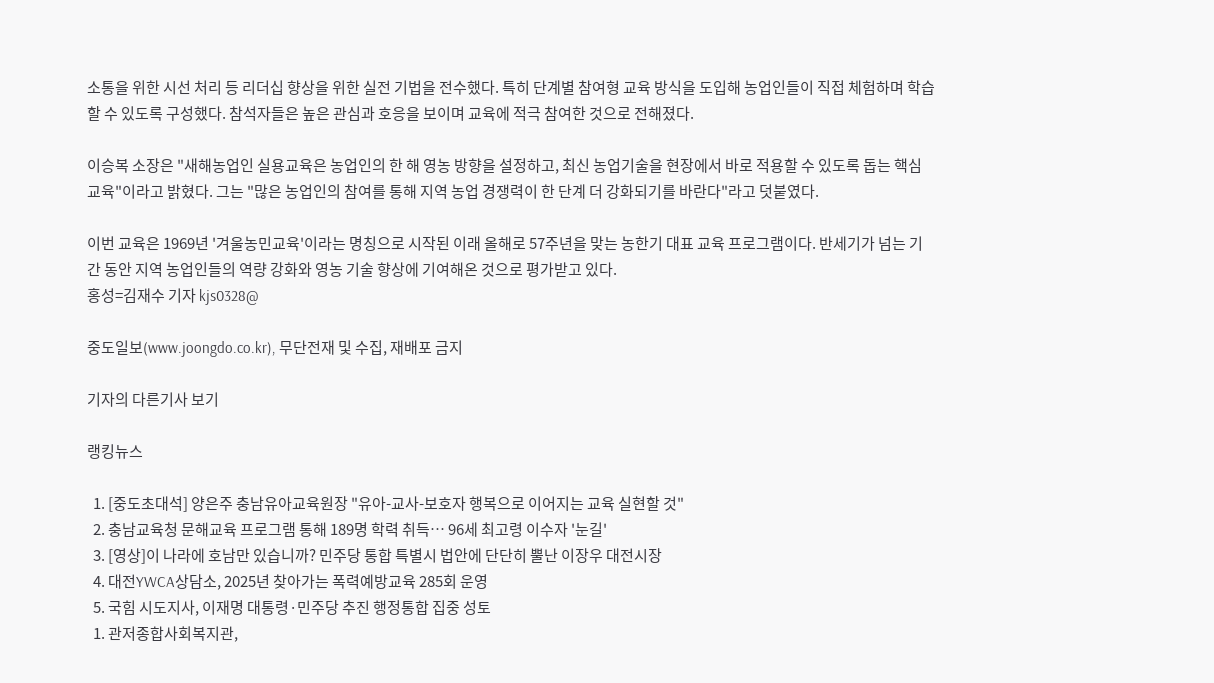소통을 위한 시선 처리 등 리더십 향상을 위한 실전 기법을 전수했다. 특히 단계별 참여형 교육 방식을 도입해 농업인들이 직접 체험하며 학습할 수 있도록 구성했다. 참석자들은 높은 관심과 호응을 보이며 교육에 적극 참여한 것으로 전해졌다.

이승복 소장은 "새해농업인 실용교육은 농업인의 한 해 영농 방향을 설정하고, 최신 농업기술을 현장에서 바로 적용할 수 있도록 돕는 핵심 교육"이라고 밝혔다. 그는 "많은 농업인의 참여를 통해 지역 농업 경쟁력이 한 단계 더 강화되기를 바란다"라고 덧붙였다.

이번 교육은 1969년 '겨울농민교육'이라는 명칭으로 시작된 이래 올해로 57주년을 맞는 농한기 대표 교육 프로그램이다. 반세기가 넘는 기간 동안 지역 농업인들의 역량 강화와 영농 기술 향상에 기여해온 것으로 평가받고 있다.
홍성=김재수 기자 kjs0328@

중도일보(www.joongdo.co.kr), 무단전재 및 수집, 재배포 금지

기자의 다른기사 보기

랭킹뉴스

  1. [중도초대석] 양은주 충남유아교육원장 "유아-교사-보호자 행복으로 이어지는 교육 실현할 것"
  2. 충남교육청 문해교육 프로그램 통해 189명 학력 취득… 96세 최고령 이수자 '눈길'
  3. [영상]이 나라에 호남만 있습니까? 민주당 통합 특별시 법안에 단단히 뿔난 이장우 대전시장
  4. 대전YWCA상담소, 2025년 찾아가는 폭력예방교육 285회 운영
  5. 국힘 시도지사, 이재명 대통령·민주당 추진 행정통합 집중 성토
  1. 관저종합사회복지관,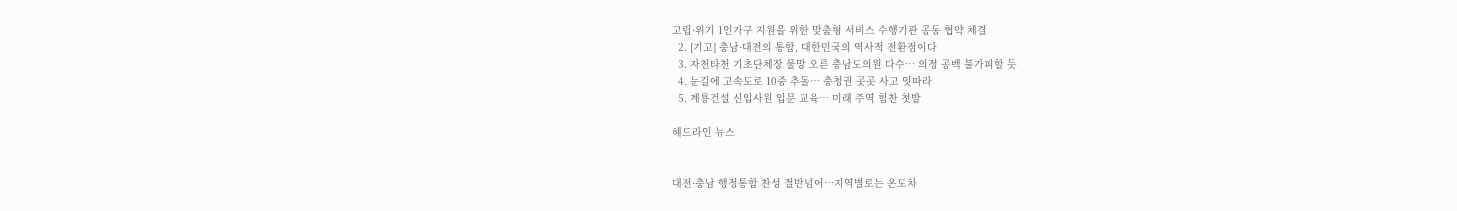고립·위기 1인가구 지원을 위한 맞춤형 서비스 수행기관 공동 협약 체결
  2. [기고] 충남·대전의 통합, 대한민국의 역사적 전환점이다
  3. 자천타천 기초단체장 물망 오른 충남도의원 다수… 의정 공백 불가피할 듯
  4. 눈길에 고속도로 10중 추돌… 충청권 곳곳 사고 잇따라
  5. 계룡건설 신입사원 입문 교육… 미래 주역 힘찬 첫발

헤드라인 뉴스


대전·충남 행정통합 찬성 절반넘어…지역별로는 온도차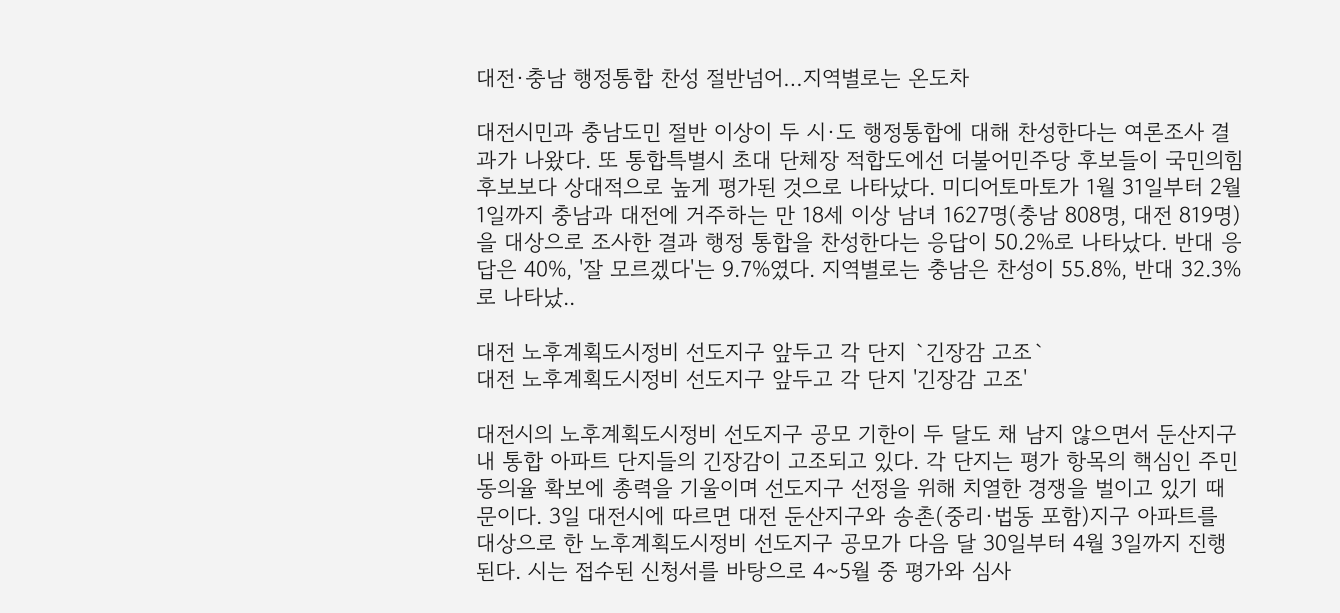대전·충남 행정통합 찬성 절반넘어…지역별로는 온도차

대전시민과 충남도민 절반 이상이 두 시·도 행정통합에 대해 찬성한다는 여론조사 결과가 나왔다. 또 통합특별시 초대 단체장 적합도에선 더불어민주당 후보들이 국민의힘 후보보다 상대적으로 높게 평가된 것으로 나타났다. 미디어토마토가 1월 31일부터 2월 1일까지 충남과 대전에 거주하는 만 18세 이상 남녀 1627명(충남 808명, 대전 819명)을 대상으로 조사한 결과 행정 통합을 찬성한다는 응답이 50.2%로 나타났다. 반대 응답은 40%, '잘 모르겠다'는 9.7%였다. 지역별로는 충남은 찬성이 55.8%, 반대 32.3%로 나타났..

대전 노후계획도시정비 선도지구 앞두고 각 단지 `긴장감 고조`
대전 노후계획도시정비 선도지구 앞두고 각 단지 '긴장감 고조'

대전시의 노후계획도시정비 선도지구 공모 기한이 두 달도 채 남지 않으면서 둔산지구 내 통합 아파트 단지들의 긴장감이 고조되고 있다. 각 단지는 평가 항목의 핵심인 주민 동의율 확보에 총력을 기울이며 선도지구 선정을 위해 치열한 경쟁을 벌이고 있기 때문이다. 3일 대전시에 따르면 대전 둔산지구와 송촌(중리·법동 포함)지구 아파트를 대상으로 한 노후계획도시정비 선도지구 공모가 다음 달 30일부터 4월 3일까지 진행된다. 시는 접수된 신청서를 바탕으로 4~5월 중 평가와 심사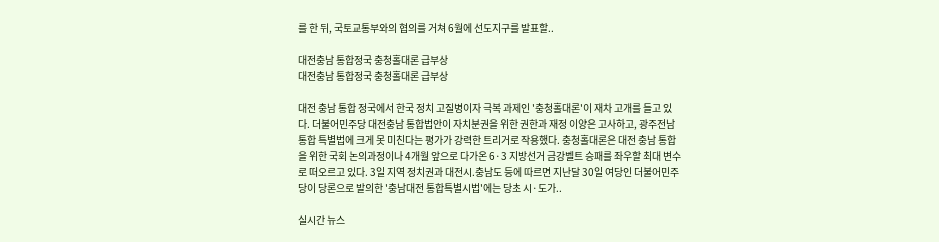를 한 뒤, 국토교통부와의 협의를 거쳐 6월에 선도지구를 발표할..

대전충남 통합정국 충청홀대론 급부상
대전충남 통합정국 충청홀대론 급부상

대전 충남 통합 정국에서 한국 정치 고질병이자 극복 과제인 '충청홀대론'이 재차 고개를 들고 있다. 더불어민주당 대전충남 통합법안이 자치분권을 위한 권한과 재정 이양은 고사하고, 광주전남 통합 특별법에 크게 못 미친다는 평가가 강력한 트리거로 작용했다. 충청홀대론은 대전 충남 통합을 위한 국회 논의과정이나 4개월 앞으로 다가온 6·3 지방선거 금강벨트 승패를 좌우할 최대 변수로 떠오르고 있다. 3일 지역 정치권과 대전시.충남도 등에 따르면 지난달 30일 여당인 더불어민주당이 당론으로 발의한 '충남대전 통합특별시법'에는 당초 시·도가..

실시간 뉴스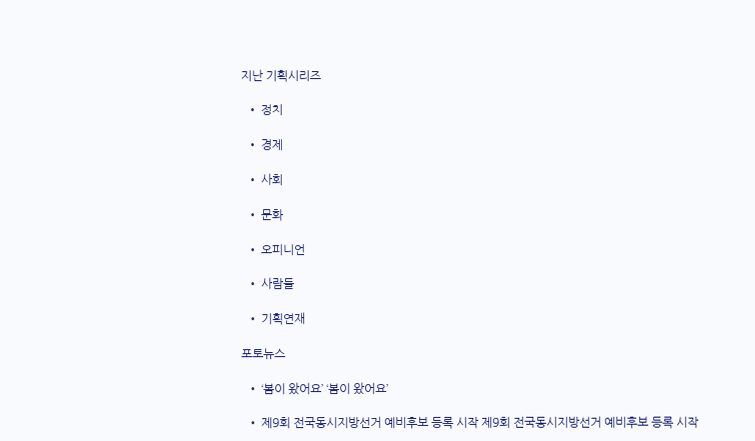지난 기획시리즈

  • 정치

  • 경제

  • 사회

  • 문화

  • 오피니언

  • 사람들

  • 기획연재

포토뉴스

  • ‘봄이 왔어요’ ‘봄이 왔어요’

  • 제9회 전국동시지방선거 예비후보 등록 시작 제9회 전국동시지방선거 예비후보 등록 시작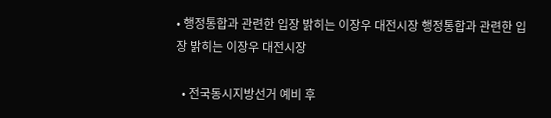• 행정통합과 관련한 입장 밝히는 이장우 대전시장 행정통합과 관련한 입장 밝히는 이장우 대전시장

  • 전국동시지방선거 예비 후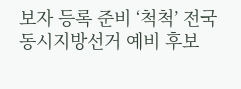보자 등록 준비 ‘척척’ 전국동시지방선거 예비 후보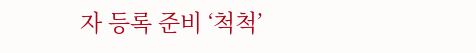자 등록 준비 ‘척척’